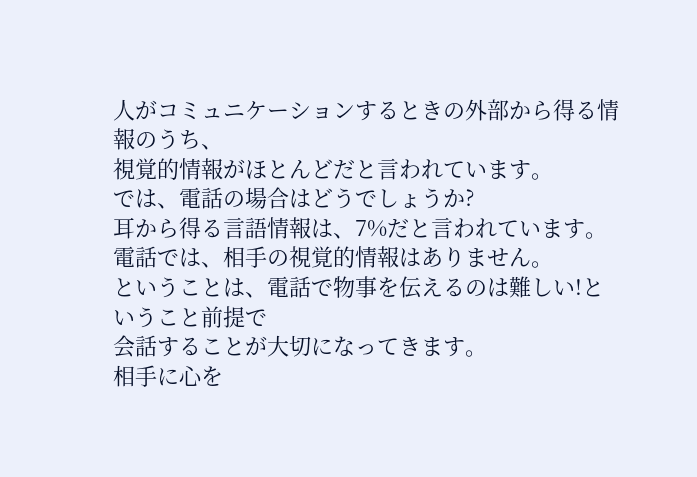人がコミュニケーションするときの外部から得る情報のうち、
視覚的情報がほとんどだと言われています。
では、電話の場合はどうでしょうか?
耳から得る言語情報は、7%だと言われています。
電話では、相手の視覚的情報はありません。
ということは、電話で物事を伝えるのは難しい!ということ前提で
会話することが大切になってきます。
相手に心を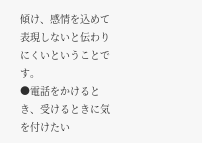傾け、感情を込めて表現しないと伝わりにくいということです。
●電話をかけるとき、受けるときに気を付けたい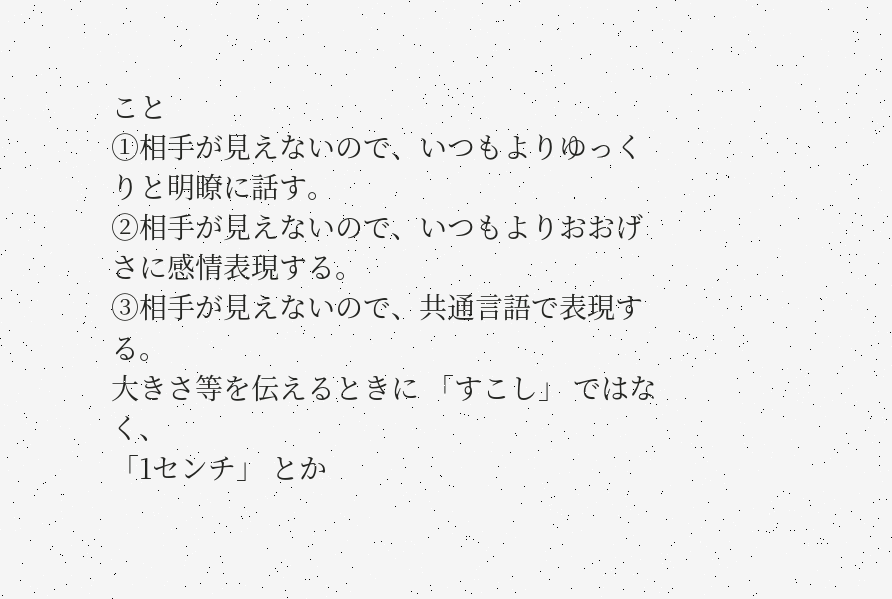こと
①相手が見えないので、いつもよりゆっくりと明瞭に話す。
②相手が見えないので、いつもよりおおげさに感情表現する。
③相手が見えないので、共通言語で表現する。
大きさ等を伝えるときに 「すこし」 ではなく、
「1センチ」 とか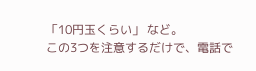「10円玉くらい」 など。
この3つを注意するだけで、電話で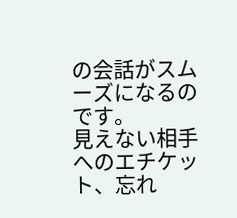の会話がスムーズになるのです。
見えない相手へのエチケット、忘れ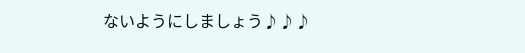ないようにしましょう♪♪♪